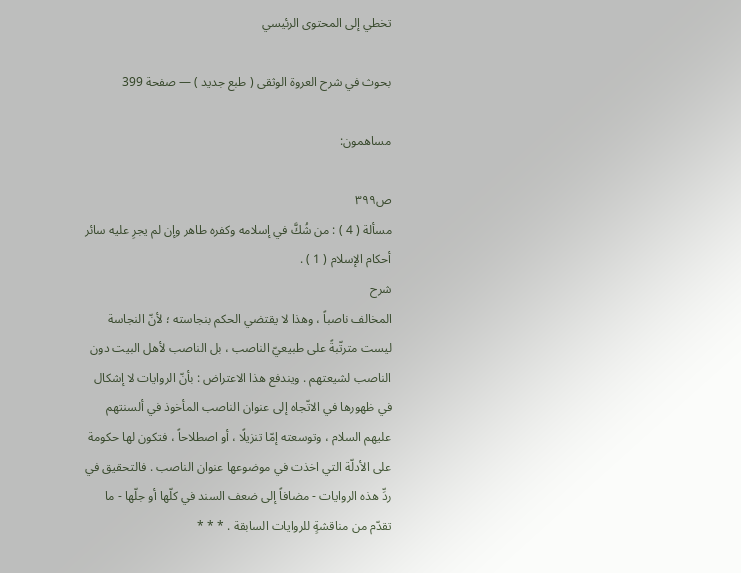تخطي إلى المحتوى الرئيسي

بحوث في شرح العروة الوثقى ( طبع جديد ) — صفحة 399

مساهمون:

ص٣٩٩
مسألة ( 4 ) : من شُكَّ في إسلامه وكفره طاهر وإن لم يجرِ عليه سائر أحكام الإسلام ( 1 ) .
شرح
المخالف ناصباً ، وهذا لا يقتضي الحكم بنجاسته ؛ لأنّ النجاسة ليست مترتّبةً على طبيعيّ الناصب ، بل الناصب لأهل البيت دون الناصب لشيعتهم . ويندفع هذا الاعتراض : بأنّ الروايات لا إشكال في ظهورها في الاتّجاه إلى عنوان الناصب المأخوذ في ألسنتهم عليهم السلام ، وتوسعته إمّا تنزيلًا ، أو اصطلاحاً ، فتكون لها حكومة على الأدلّة التي اخذت في موضوعها عنوان الناصب . فالتحقيق في ردِّ هذه الروايات - مضافاً إلى ضعف السند في كلّها أو جلّها - ما تقدّم من مناقشةٍ للروايات السابقة . * * *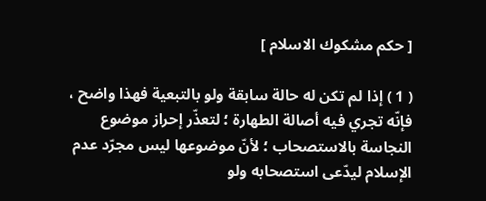[ حكم مشكوك الاسلام ]

( 1 ) إذا لم تكن له حالة سابقة ولو بالتبعية فهذا واضح ، فإنّه تجري فيه أصالة الطهارة ؛ لتعذّر إحراز موضوع النجاسة بالاستصحاب ؛ لأنّ موضوعها ليس مجرّد عدم الإسلام ليدّعى استصحابه ولو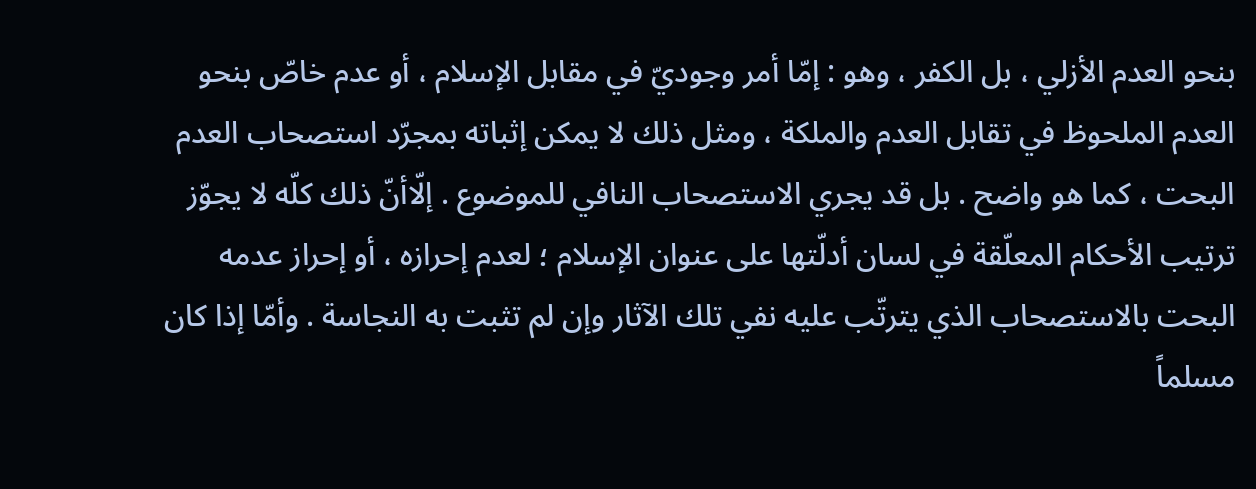بنحو العدم الأزلي ، بل الكفر ، وهو : إمّا أمر وجوديّ في مقابل الإسلام ، أو عدم خاصّ بنحو العدم الملحوظ في تقابل العدم والملكة ، ومثل ذلك لا يمكن إثباته بمجرّد استصحاب العدم البحت ، كما هو واضح . بل قد يجري الاستصحاب النافي للموضوع . إلّاأنّ ذلك كلّه لا يجوّز ترتيب الأحكام المعلّقة في لسان أدلّتها على عنوان الإسلام ؛ لعدم إحرازه ، أو إحراز عدمه البحت بالاستصحاب الذي يترتّب عليه نفي تلك الآثار وإن لم تثبت به النجاسة . وأمّا إذا كان مسلماً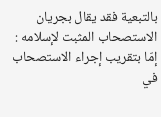بالتبعية فقد يقال بجريان الاستصحاب المثبت لإسلامه : إمّا بتقريب إجراء الاستصحاب في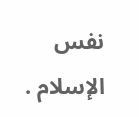نفس الإسلام .